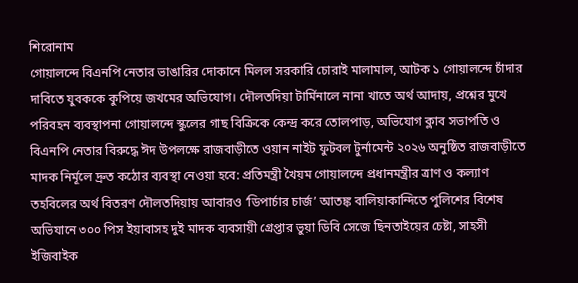শিরোনাম
গোয়ালন্দে বিএনপি নেতার ভাঙারির দোকানে মিলল সরকারি চোরাই মালামাল, আটক ১ গোয়ালন্দে চাঁদার দাবিতে যুবককে কুপিয়ে জখমের অভিযোগ। দৌলতদিয়া টার্মিনালে নানা খাতে অর্থ আদায়, প্রশ্নের মুখে পরিবহন ব্যবস্থাপনা গোয়ালন্দে স্কুলের গাছ বিক্রিকে কেন্দ্র করে তোলপাড়, অভিযোগ ক্লাব সভাপতি ও বিএনপি নেতার বিরুদ্ধে ঈদ উপলক্ষে রাজবাড়ীতে ওয়ান নাইট ফুটবল টুর্নামেন্ট ২০২৬ অনুষ্ঠিত রাজবাড়ীতে মাদক নির্মূলে দ্রুত কঠোর ব্যবস্থা নেওয়া হবে: প্রতিমন্ত্রী খৈয়ম গোয়ালন্দে প্রধানমন্ত্রীর ত্রাণ ও কল্যাণ তহবিলের অর্থ বিতরণ দৌলতদিয়ায় আবারও ‘ডিপার্চার চার্জ’ আতঙ্ক বালিয়াকান্দিতে পুলিশের বিশেষ অভিযানে ৩০০ পিস ইয়াবাসহ দুই মাদক ব্যবসায়ী গ্রেপ্তার ভুয়া ডিবি সেজে ছিনতাইয়ের চেষ্টা, সাহসী ইজিবাইক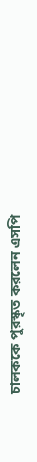চালককে পুরস্কৃত করলেন এসপি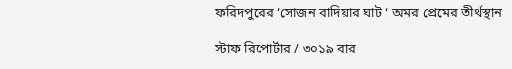ফরিদপুরের ‘সোজন বাদিয়ার ঘাট ‘ অমর প্রেমের তীর্থস্থান

স্টাফ রিপোর্টার / ৩০১৯ বার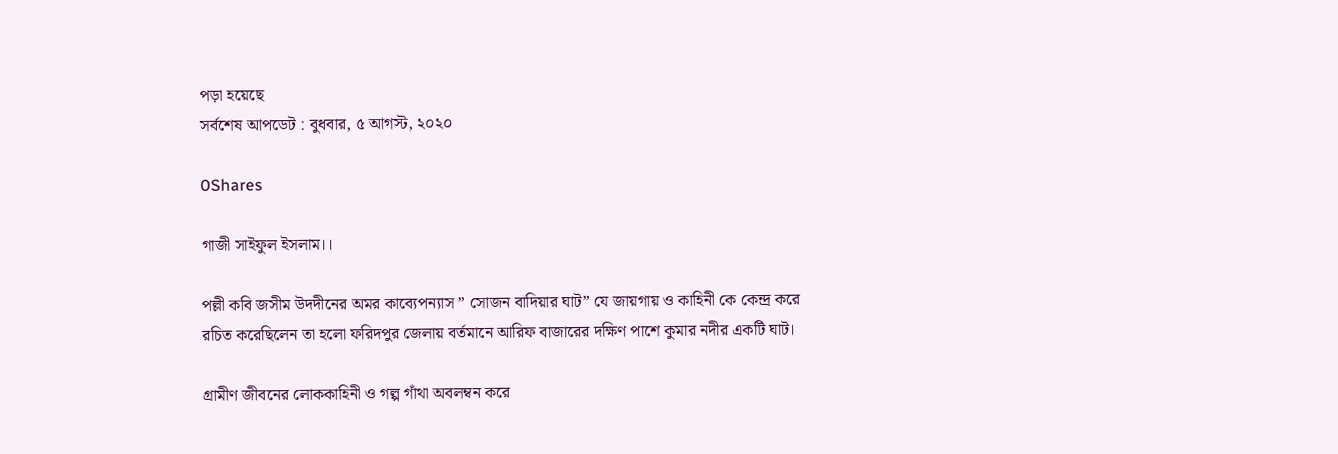পড়া হয়েছে
সর্বশেষ আপডেট : বুধবার, ৫ আগস্ট, ২০২০

0Shares

গাজী সাইফুল ইসলাম।।

পল্লী কবি জসীম উদদীনের অমর কাব্যেপন্যাস ” সোজন বাদিয়ার ঘাট” যে জায়গায় ও কাহিনী কে কেন্দ্র করে রচিত করেছিলেন তা হলো ফরিদপুর জেলায় বর্তমানে আরিফ বাজারের দক্ষিণ পাশে কুমার নদীর একটি ঘাট।

গ্রামীণ জীবনের লোককাহিনী ও গল্প গাঁথা অবলম্বন করে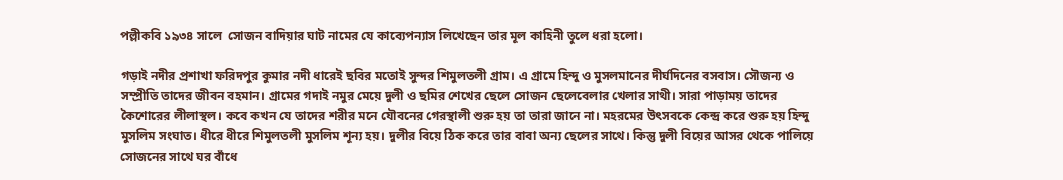পল্লীকবি ১৯৩৪ সালে  সোজন বাদিয়ার ঘাট নামের যে কাব্যেপন্যাস লিখেছেন তার মূল কাহিনী তুলে ধরা হলো।

গড়াই নদীর প্রশাখা ফরিদপুর কুমার নদী ধারেই ছবির মতোই সুন্দর শিমুলতলী গ্রাম। এ গ্রামে হিন্দু ও মুসলমানের দীর্ঘদিনের বসবাস। সৌজন্য ও সম্প্রীতি তাদের জীবন বহমান। গ্রামের গদাই নমুর মেয়ে দুলী ও ছমির শেখের ছেলে সোজন ছেলেবেলার খেলার সাথী। সারা পাড়াময় তাদের কৈশোরের লীলাস্থল। কবে কখন যে তাদের শরীর মনে যৌবনের গেরস্থালী শুরু হয় তা তারা জানে না। মহরমের উৎসবকে কেন্দ্র করে শুরু হয় হিন্দু মুসলিম সংঘাত। ধীরে ধীরে শিমুলতলী মুসলিম শূন্য হয়। দুলীর বিয়ে ঠিক করে তার বাবা অন্য ছেলের সাথে। কিন্তু দুলী বিয়ের আসর থেকে পালিয়ে সোজনের সাথে ঘর বাঁধে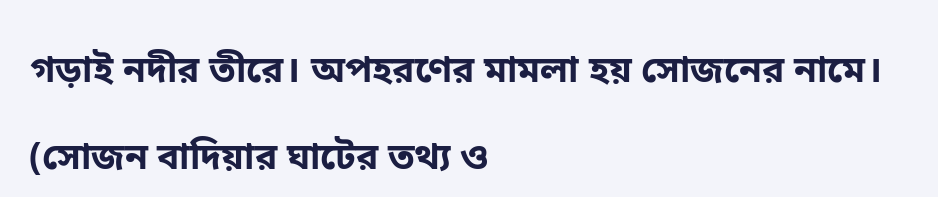গড়াই নদীর তীরে। অপহরণের মামলা হয় সোজনের নামে।

(সোজন বাদিয়ার ঘাটের তথ্য ও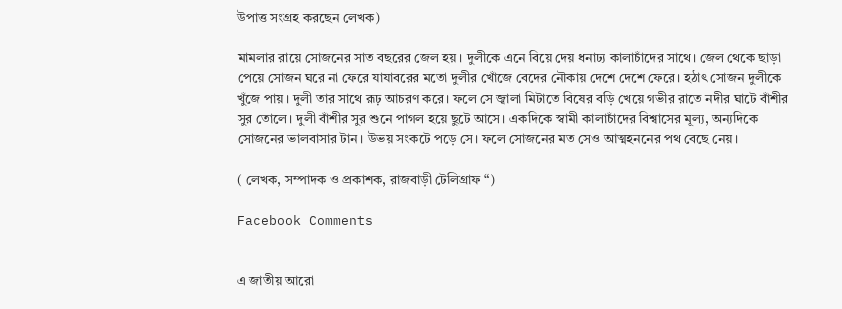উপাত্ত সংগ্রহ করছেন লেখক)

মামলার রায়ে সোজনের সাত বছরের জেল হয়। দুলীকে এনে বিয়ে দেয় ধনাঢ্য কালাচাঁদের সাথে। জেল থেকে ছাড়া পেয়ে সোজন ঘরে না ফেরে যাযাবরের মতো দুলীর খোঁজে বেদের নৌকায় দেশে দেশে ফেরে। হঠাৎ সোজন দুলীকে খুঁজে পায়। দুলী তার সাথে রূঢ় আচরণ করে। ফলে সে জ্বালা মিটাতে বিষের বড়ি খেয়ে গভীর রাতে নদীর ঘাটে বাঁশীর সুর তোলে। দুলী বাঁশীর সুর শুনে পাগল হয়ে ছুটে আসে। একদিকে স্বামী কালাচাঁদের বিশ্বাসের মূল্য, অন্যদিকে সোজনের ভালবাসার টান। উভয় সংকটে পড়ে সে। ফলে সোজনের মত সেও আত্মহননের পথ বেছে নেয়।

( লেখক, সম্পাদক ও প্রকাশক, রাজবাড়ী টেলিগ্রাফ “)

Facebook Comments


এ জাতীয় আরো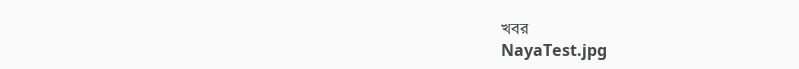খবর
NayaTest.jpg